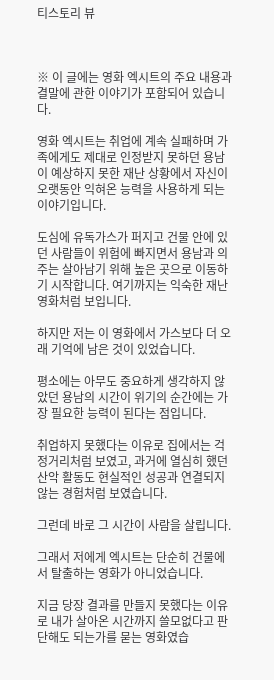티스토리 뷰



※ 이 글에는 영화 엑시트의 주요 내용과 결말에 관한 이야기가 포함되어 있습니다.

영화 엑시트는 취업에 계속 실패하며 가족에게도 제대로 인정받지 못하던 용남이 예상하지 못한 재난 상황에서 자신이 오랫동안 익혀온 능력을 사용하게 되는 이야기입니다.

도심에 유독가스가 퍼지고 건물 안에 있던 사람들이 위험에 빠지면서 용남과 의주는 살아남기 위해 높은 곳으로 이동하기 시작합니다. 여기까지는 익숙한 재난영화처럼 보입니다.

하지만 저는 이 영화에서 가스보다 더 오래 기억에 남은 것이 있었습니다.

평소에는 아무도 중요하게 생각하지 않았던 용남의 시간이 위기의 순간에는 가장 필요한 능력이 된다는 점입니다.

취업하지 못했다는 이유로 집에서는 걱정거리처럼 보였고, 과거에 열심히 했던 산악 활동도 현실적인 성공과 연결되지 않는 경험처럼 보였습니다.

그런데 바로 그 시간이 사람을 살립니다.

그래서 저에게 엑시트는 단순히 건물에서 탈출하는 영화가 아니었습니다.

지금 당장 결과를 만들지 못했다는 이유로 내가 살아온 시간까지 쓸모없다고 판단해도 되는가를 묻는 영화였습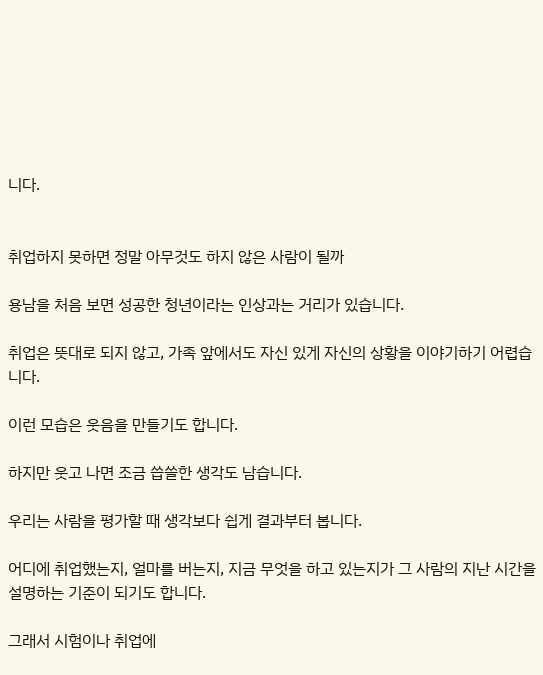니다.


취업하지 못하면 정말 아무것도 하지 않은 사람이 될까

용남을 처음 보면 성공한 청년이라는 인상과는 거리가 있습니다.

취업은 뜻대로 되지 않고, 가족 앞에서도 자신 있게 자신의 상황을 이야기하기 어렵습니다.

이런 모습은 웃음을 만들기도 합니다.

하지만 웃고 나면 조금 씁쓸한 생각도 남습니다.

우리는 사람을 평가할 때 생각보다 쉽게 결과부터 봅니다.

어디에 취업했는지, 얼마를 버는지, 지금 무엇을 하고 있는지가 그 사람의 지난 시간을 설명하는 기준이 되기도 합니다.

그래서 시험이나 취업에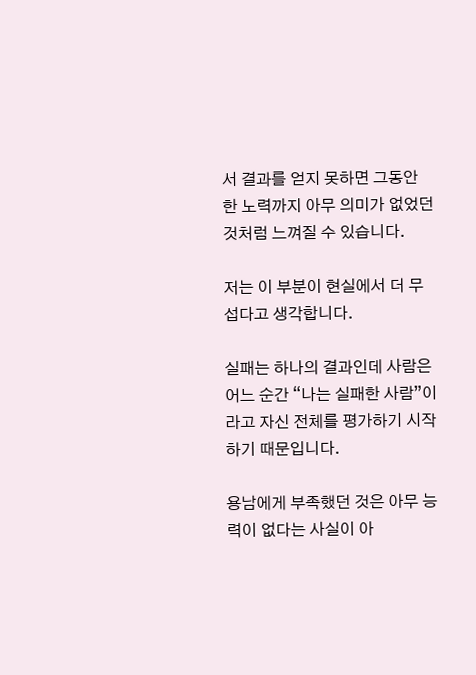서 결과를 얻지 못하면 그동안 한 노력까지 아무 의미가 없었던 것처럼 느껴질 수 있습니다.

저는 이 부분이 현실에서 더 무섭다고 생각합니다.

실패는 하나의 결과인데 사람은 어느 순간 “나는 실패한 사람”이라고 자신 전체를 평가하기 시작하기 때문입니다.

용남에게 부족했던 것은 아무 능력이 없다는 사실이 아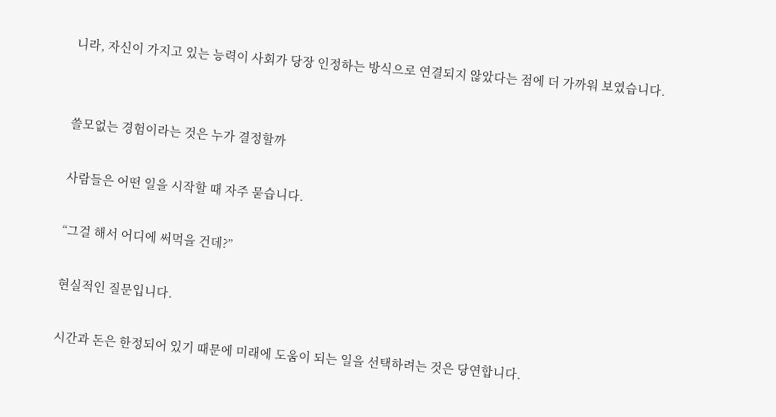니라, 자신이 가지고 있는 능력이 사회가 당장 인정하는 방식으로 연결되지 않았다는 점에 더 가까워 보였습니다.


쓸모없는 경험이라는 것은 누가 결정할까

사람들은 어떤 일을 시작할 때 자주 묻습니다.

“그걸 해서 어디에 써먹을 건데?”

현실적인 질문입니다.

시간과 돈은 한정되어 있기 때문에 미래에 도움이 되는 일을 선택하려는 것은 당연합니다.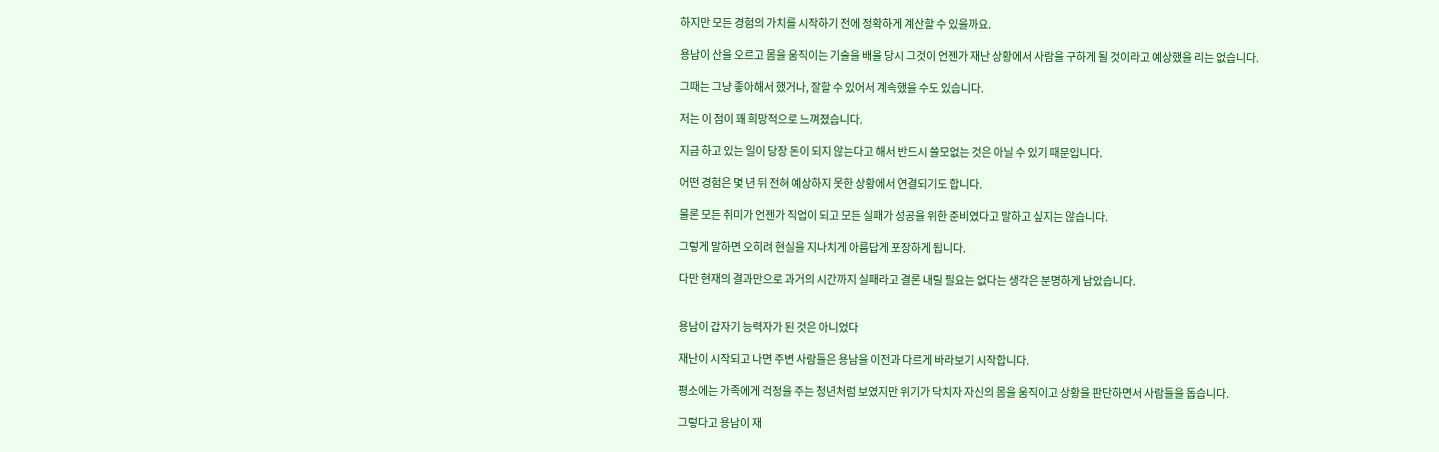하지만 모든 경험의 가치를 시작하기 전에 정확하게 계산할 수 있을까요.

용남이 산을 오르고 몸을 움직이는 기술을 배울 당시 그것이 언젠가 재난 상황에서 사람을 구하게 될 것이라고 예상했을 리는 없습니다.

그때는 그냥 좋아해서 했거나, 잘할 수 있어서 계속했을 수도 있습니다.

저는 이 점이 꽤 희망적으로 느껴졌습니다.

지금 하고 있는 일이 당장 돈이 되지 않는다고 해서 반드시 쓸모없는 것은 아닐 수 있기 때문입니다.

어떤 경험은 몇 년 뒤 전혀 예상하지 못한 상황에서 연결되기도 합니다.

물론 모든 취미가 언젠가 직업이 되고 모든 실패가 성공을 위한 준비였다고 말하고 싶지는 않습니다.

그렇게 말하면 오히려 현실을 지나치게 아름답게 포장하게 됩니다.

다만 현재의 결과만으로 과거의 시간까지 실패라고 결론 내릴 필요는 없다는 생각은 분명하게 남았습니다.


용남이 갑자기 능력자가 된 것은 아니었다

재난이 시작되고 나면 주변 사람들은 용남을 이전과 다르게 바라보기 시작합니다.

평소에는 가족에게 걱정을 주는 청년처럼 보였지만 위기가 닥치자 자신의 몸을 움직이고 상황을 판단하면서 사람들을 돕습니다.

그렇다고 용남이 재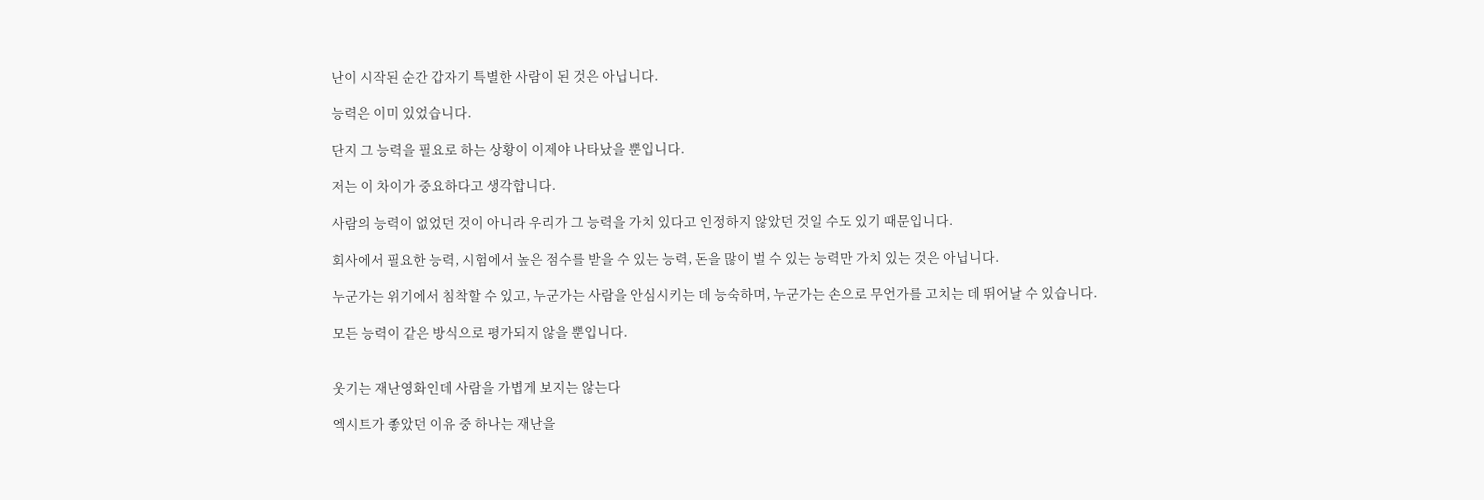난이 시작된 순간 갑자기 특별한 사람이 된 것은 아닙니다.

능력은 이미 있었습니다.

단지 그 능력을 필요로 하는 상황이 이제야 나타났을 뿐입니다.

저는 이 차이가 중요하다고 생각합니다.

사람의 능력이 없었던 것이 아니라 우리가 그 능력을 가치 있다고 인정하지 않았던 것일 수도 있기 때문입니다.

회사에서 필요한 능력, 시험에서 높은 점수를 받을 수 있는 능력, 돈을 많이 벌 수 있는 능력만 가치 있는 것은 아닙니다.

누군가는 위기에서 침착할 수 있고, 누군가는 사람을 안심시키는 데 능숙하며, 누군가는 손으로 무언가를 고치는 데 뛰어날 수 있습니다.

모든 능력이 같은 방식으로 평가되지 않을 뿐입니다.


웃기는 재난영화인데 사람을 가볍게 보지는 않는다

엑시트가 좋았던 이유 중 하나는 재난을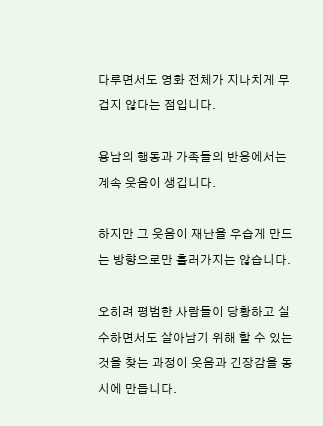다루면서도 영화 전체가 지나치게 무겁지 않다는 점입니다.

용남의 행동과 가족들의 반응에서는 계속 웃음이 생깁니다.

하지만 그 웃음이 재난을 우습게 만드는 방향으로만 흘러가지는 않습니다.

오히려 평범한 사람들이 당황하고 실수하면서도 살아남기 위해 할 수 있는 것을 찾는 과정이 웃음과 긴장감을 동시에 만듭니다.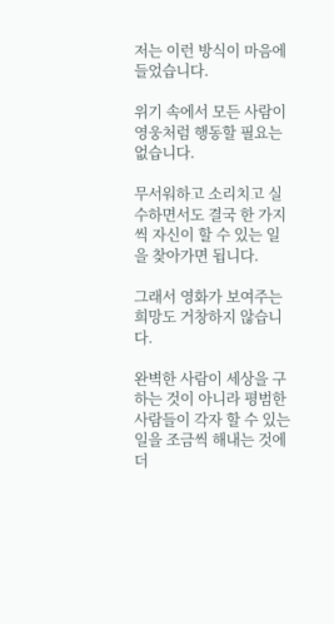저는 이런 방식이 마음에 들었습니다.

위기 속에서 모든 사람이 영웅처럼 행동할 필요는 없습니다.

무서워하고 소리치고 실수하면서도 결국 한 가지씩 자신이 할 수 있는 일을 찾아가면 됩니다.

그래서 영화가 보여주는 희망도 거창하지 않습니다.

완벽한 사람이 세상을 구하는 것이 아니라 평범한 사람들이 각자 할 수 있는 일을 조금씩 해내는 것에 더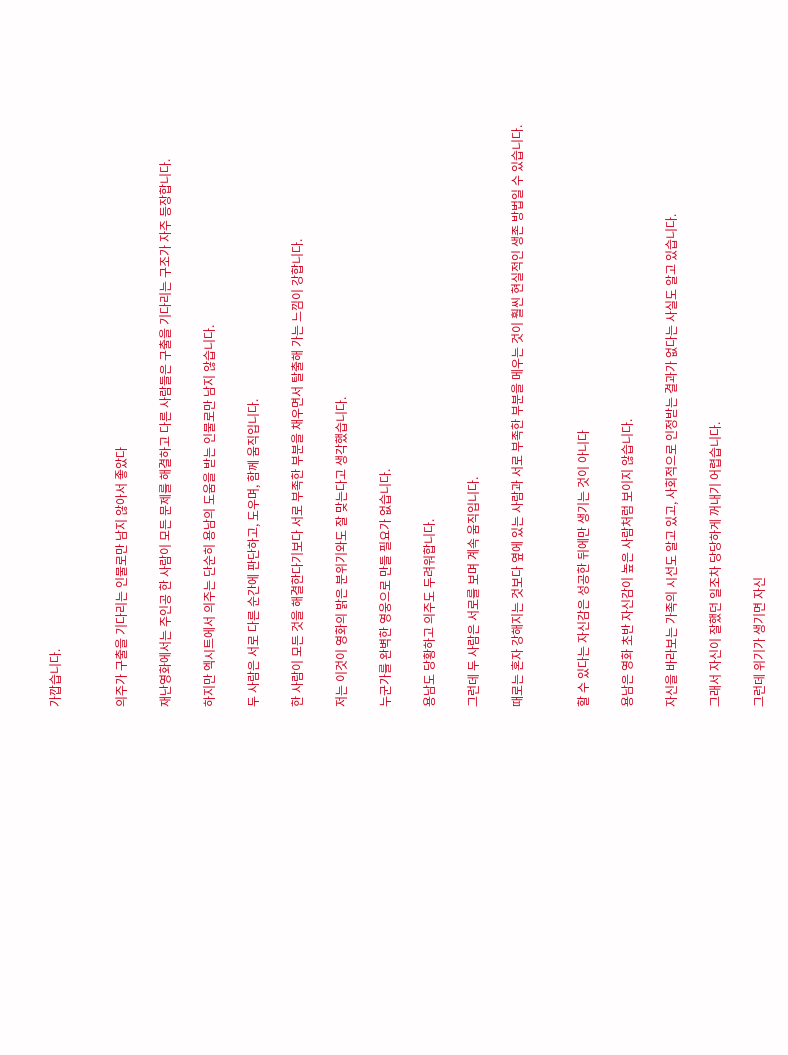가깝습니다.


의주가 구출을 기다리는 인물로만 남지 않아서 좋았다

재난영화에서는 주인공 한 사람이 모든 문제를 해결하고 다른 사람들은 구출을 기다리는 구조가 자주 등장합니다.

하지만 엑시트에서 의주는 단순히 용남의 도움을 받는 인물로만 남지 않습니다.

두 사람은 서로 다른 순간에 판단하고, 도우며, 함께 움직입니다.

한 사람이 모든 것을 해결한다기보다 서로 부족한 부분을 채우면서 탈출해 가는 느낌이 강합니다.

저는 이것이 영화의 밝은 분위기와도 잘 맞는다고 생각했습니다.

누군가를 완벽한 영웅으로 만들 필요가 없습니다.

용남도 당황하고 의주도 두려워합니다.

그런데 두 사람은 서로를 보며 계속 움직입니다.

때로는 혼자 강해지는 것보다 옆에 있는 사람과 서로 부족한 부분을 메우는 것이 훨씬 현실적인 생존 방법일 수 있습니다.


할 수 있다는 자신감은 성공한 뒤에만 생기는 것이 아니다

용남은 영화 초반 자신감이 높은 사람처럼 보이지 않습니다.

자신을 바라보는 가족의 시선도 알고 있고, 사회적으로 인정받는 결과가 없다는 사실도 알고 있습니다.

그래서 자신이 잘했던 일조차 당당하게 꺼내기 어렵습니다.

그런데 위기가 생기면 자신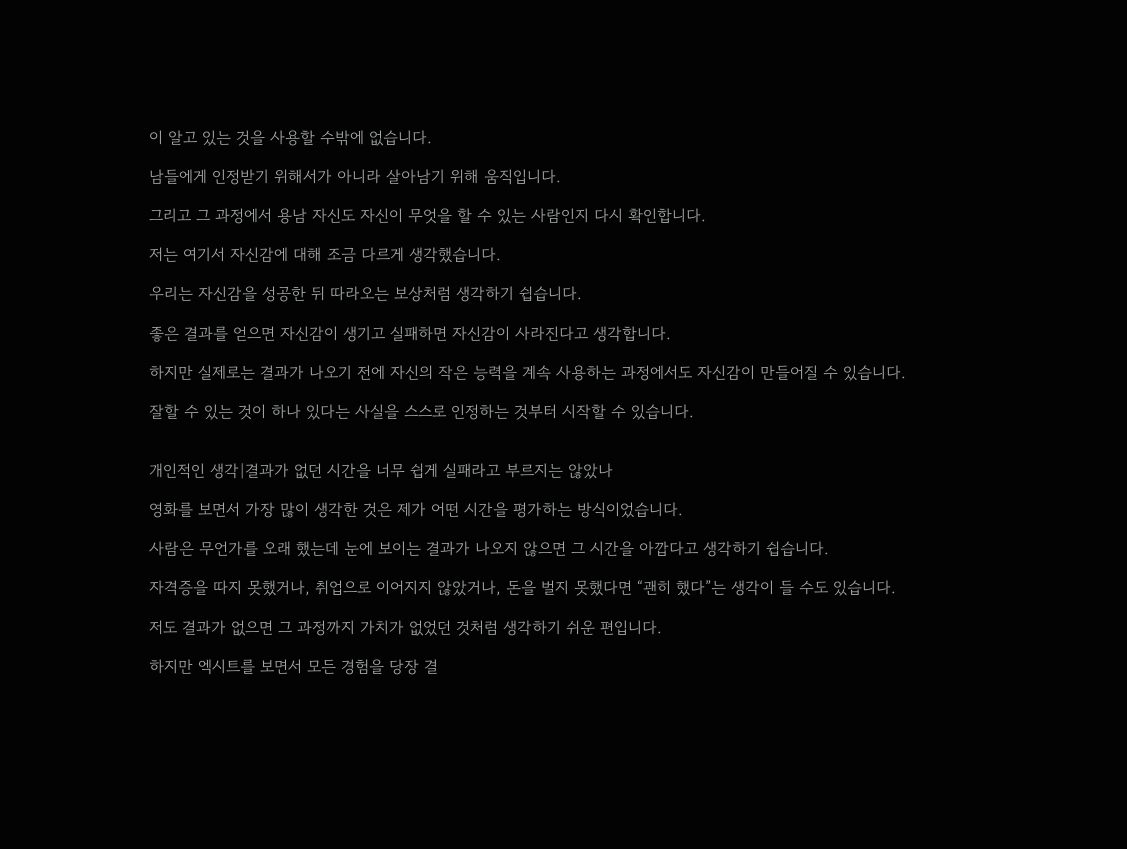이 알고 있는 것을 사용할 수밖에 없습니다.

남들에게 인정받기 위해서가 아니라 살아남기 위해 움직입니다.

그리고 그 과정에서 용남 자신도 자신이 무엇을 할 수 있는 사람인지 다시 확인합니다.

저는 여기서 자신감에 대해 조금 다르게 생각했습니다.

우리는 자신감을 성공한 뒤 따라오는 보상처럼 생각하기 쉽습니다.

좋은 결과를 얻으면 자신감이 생기고 실패하면 자신감이 사라진다고 생각합니다.

하지만 실제로는 결과가 나오기 전에 자신의 작은 능력을 계속 사용하는 과정에서도 자신감이 만들어질 수 있습니다.

잘할 수 있는 것이 하나 있다는 사실을 스스로 인정하는 것부터 시작할 수 있습니다.


개인적인 생각|결과가 없던 시간을 너무 쉽게 실패라고 부르지는 않았나

영화를 보면서 가장 많이 생각한 것은 제가 어떤 시간을 평가하는 방식이었습니다.

사람은 무언가를 오래 했는데 눈에 보이는 결과가 나오지 않으면 그 시간을 아깝다고 생각하기 쉽습니다.

자격증을 따지 못했거나, 취업으로 이어지지 않았거나, 돈을 벌지 못했다면 “괜히 했다”는 생각이 들 수도 있습니다.

저도 결과가 없으면 그 과정까지 가치가 없었던 것처럼 생각하기 쉬운 편입니다.

하지만 엑시트를 보면서 모든 경험을 당장 결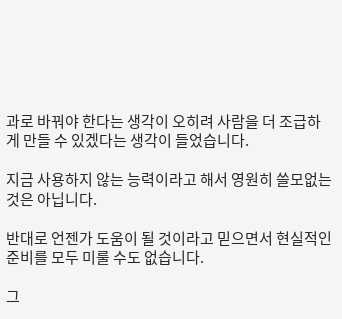과로 바꿔야 한다는 생각이 오히려 사람을 더 조급하게 만들 수 있겠다는 생각이 들었습니다.

지금 사용하지 않는 능력이라고 해서 영원히 쓸모없는 것은 아닙니다.

반대로 언젠가 도움이 될 것이라고 믿으면서 현실적인 준비를 모두 미룰 수도 없습니다.

그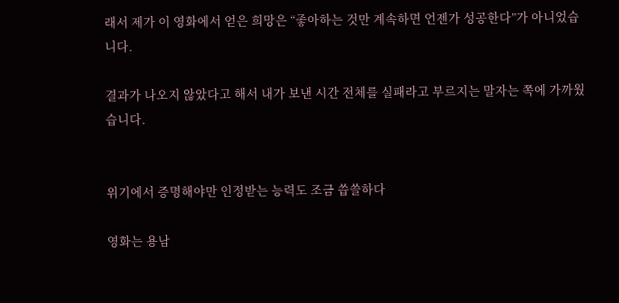래서 제가 이 영화에서 얻은 희망은 “좋아하는 것만 계속하면 언젠가 성공한다”가 아니었습니다.

결과가 나오지 않았다고 해서 내가 보낸 시간 전체를 실패라고 부르지는 말자는 쪽에 가까웠습니다.


위기에서 증명해야만 인정받는 능력도 조금 씁쓸하다

영화는 용남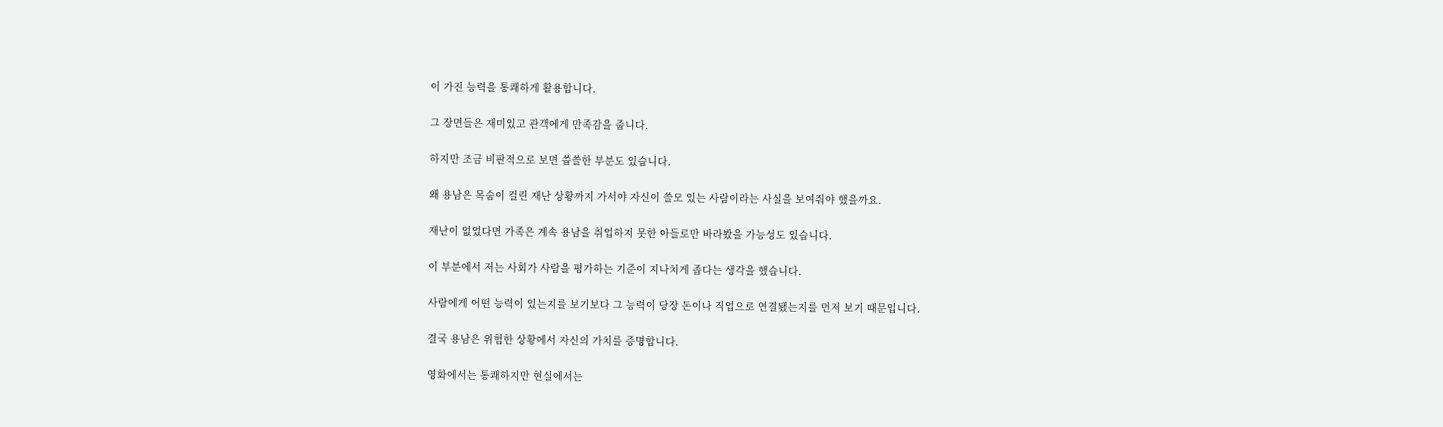이 가진 능력을 통쾌하게 활용합니다.

그 장면들은 재미있고 관객에게 만족감을 줍니다.

하지만 조금 비판적으로 보면 씁쓸한 부분도 있습니다.

왜 용남은 목숨이 걸린 재난 상황까지 가서야 자신이 쓸모 있는 사람이라는 사실을 보여줘야 했을까요.

재난이 없었다면 가족은 계속 용남을 취업하지 못한 아들로만 바라봤을 가능성도 있습니다.

이 부분에서 저는 사회가 사람을 평가하는 기준이 지나치게 좁다는 생각을 했습니다.

사람에게 어떤 능력이 있는지를 보기보다 그 능력이 당장 돈이나 직업으로 연결됐는지를 먼저 보기 때문입니다.

결국 용남은 위험한 상황에서 자신의 가치를 증명합니다.

영화에서는 통쾌하지만 현실에서는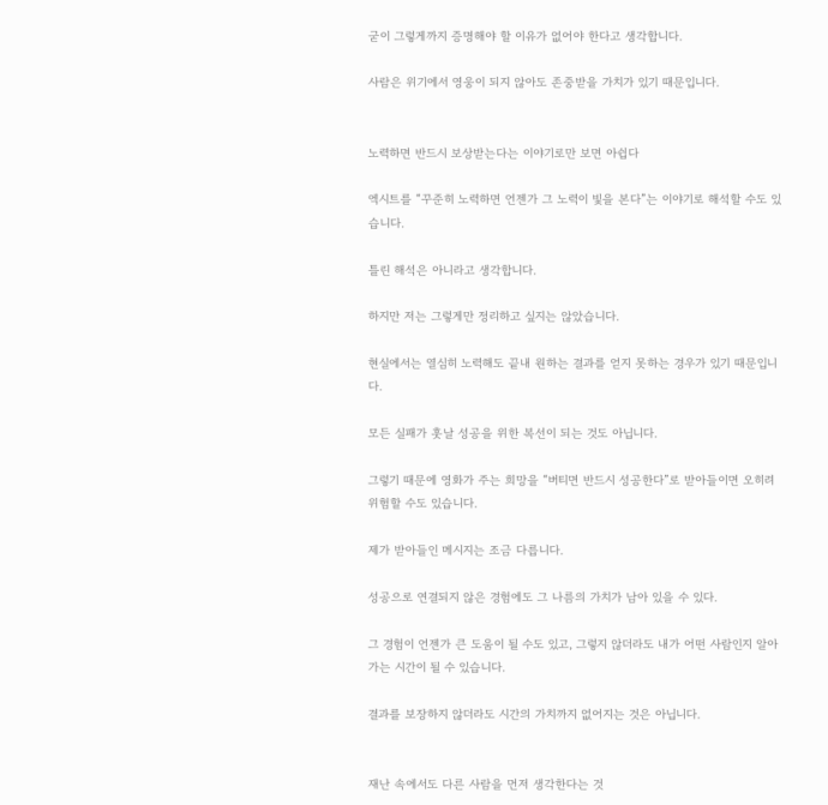굳이 그렇게까지 증명해야 할 이유가 없어야 한다고 생각합니다.

사람은 위기에서 영웅이 되지 않아도 존중받을 가치가 있기 때문입니다.


노력하면 반드시 보상받는다는 이야기로만 보면 아쉽다

엑시트를 “꾸준히 노력하면 언젠가 그 노력이 빛을 본다”는 이야기로 해석할 수도 있습니다.

틀린 해석은 아니라고 생각합니다.

하지만 저는 그렇게만 정리하고 싶지는 않았습니다.

현실에서는 열심히 노력해도 끝내 원하는 결과를 얻지 못하는 경우가 있기 때문입니다.

모든 실패가 훗날 성공을 위한 복선이 되는 것도 아닙니다.

그렇기 때문에 영화가 주는 희망을 “버티면 반드시 성공한다”로 받아들이면 오히려 위험할 수도 있습니다.

제가 받아들인 메시지는 조금 다릅니다.

성공으로 연결되지 않은 경험에도 그 나름의 가치가 남아 있을 수 있다.

그 경험이 언젠가 큰 도움이 될 수도 있고, 그렇지 않더라도 내가 어떤 사람인지 알아가는 시간이 될 수 있습니다.

결과를 보장하지 않더라도 시간의 가치까지 없어지는 것은 아닙니다.


재난 속에서도 다른 사람을 먼저 생각한다는 것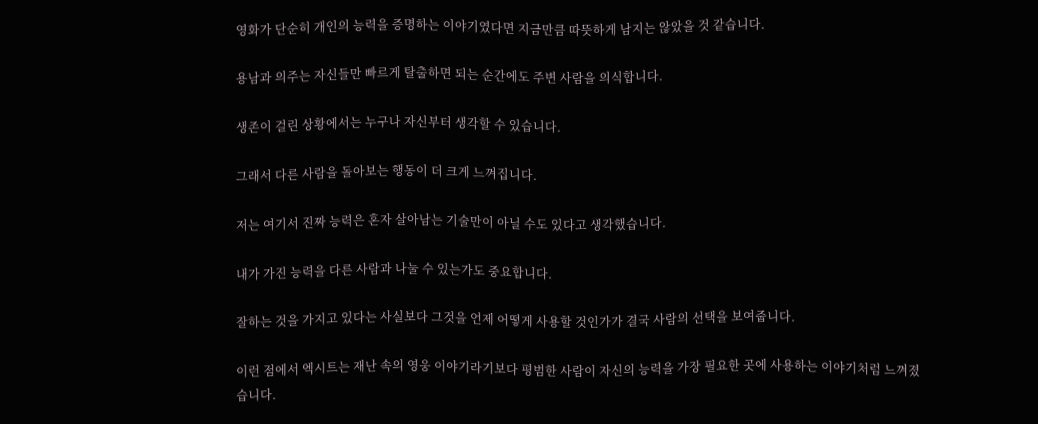영화가 단순히 개인의 능력을 증명하는 이야기였다면 지금만큼 따뜻하게 남지는 않았을 것 같습니다.

용남과 의주는 자신들만 빠르게 탈출하면 되는 순간에도 주변 사람을 의식합니다.

생존이 걸린 상황에서는 누구나 자신부터 생각할 수 있습니다.

그래서 다른 사람을 돌아보는 행동이 더 크게 느껴집니다.

저는 여기서 진짜 능력은 혼자 살아남는 기술만이 아닐 수도 있다고 생각했습니다.

내가 가진 능력을 다른 사람과 나눌 수 있는가도 중요합니다.

잘하는 것을 가지고 있다는 사실보다 그것을 언제 어떻게 사용할 것인가가 결국 사람의 선택을 보여줍니다.

이런 점에서 엑시트는 재난 속의 영웅 이야기라기보다 평범한 사람이 자신의 능력을 가장 필요한 곳에 사용하는 이야기처럼 느껴졌습니다.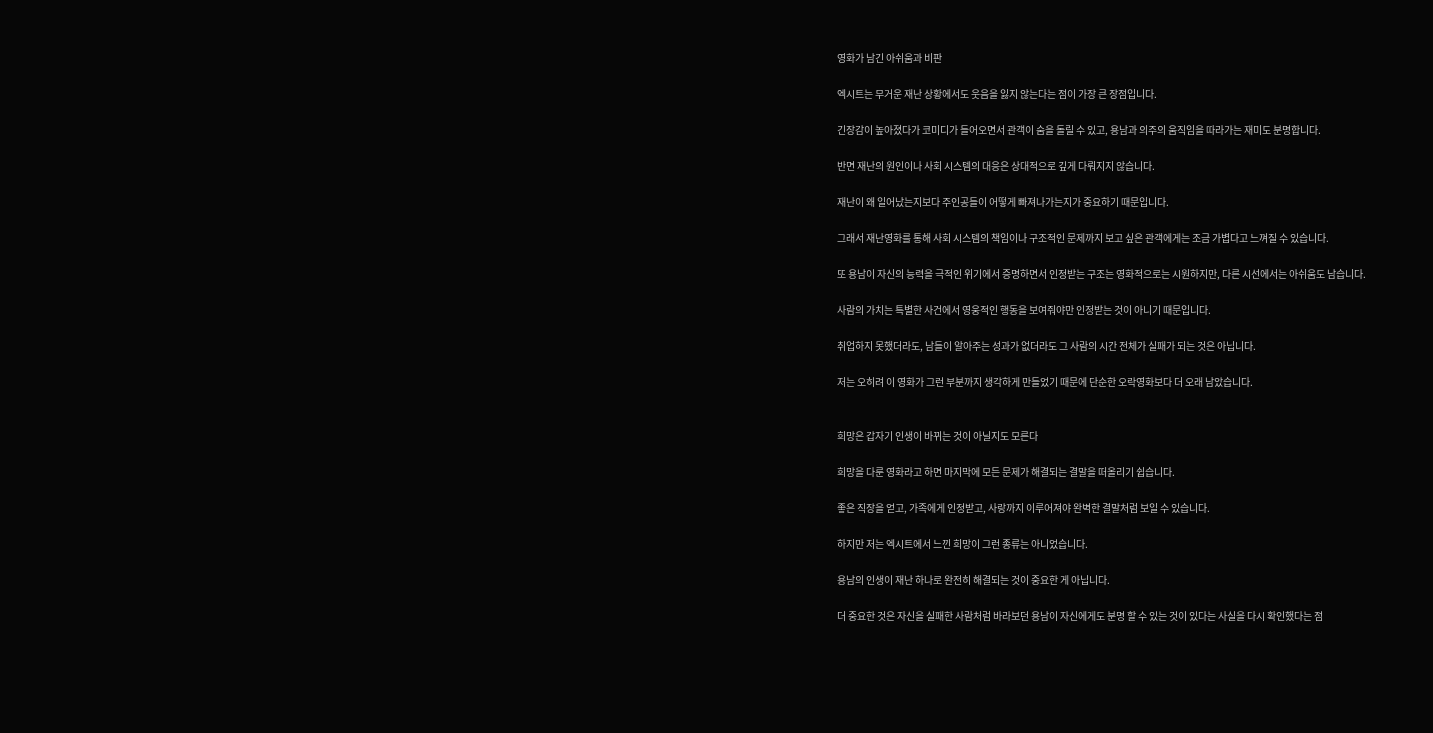영화가 남긴 아쉬움과 비판

엑시트는 무거운 재난 상황에서도 웃음을 잃지 않는다는 점이 가장 큰 장점입니다.

긴장감이 높아졌다가 코미디가 들어오면서 관객이 숨을 돌릴 수 있고, 용남과 의주의 움직임을 따라가는 재미도 분명합니다.

반면 재난의 원인이나 사회 시스템의 대응은 상대적으로 깊게 다뤄지지 않습니다.

재난이 왜 일어났는지보다 주인공들이 어떻게 빠져나가는지가 중요하기 때문입니다.

그래서 재난영화를 통해 사회 시스템의 책임이나 구조적인 문제까지 보고 싶은 관객에게는 조금 가볍다고 느껴질 수 있습니다.

또 용남이 자신의 능력을 극적인 위기에서 증명하면서 인정받는 구조는 영화적으로는 시원하지만, 다른 시선에서는 아쉬움도 남습니다.

사람의 가치는 특별한 사건에서 영웅적인 행동을 보여줘야만 인정받는 것이 아니기 때문입니다.

취업하지 못했더라도, 남들이 알아주는 성과가 없더라도 그 사람의 시간 전체가 실패가 되는 것은 아닙니다.

저는 오히려 이 영화가 그런 부분까지 생각하게 만들었기 때문에 단순한 오락영화보다 더 오래 남았습니다.


희망은 갑자기 인생이 바뀌는 것이 아닐지도 모른다

희망을 다룬 영화라고 하면 마지막에 모든 문제가 해결되는 결말을 떠올리기 쉽습니다.

좋은 직장을 얻고, 가족에게 인정받고, 사랑까지 이루어져야 완벽한 결말처럼 보일 수 있습니다.

하지만 저는 엑시트에서 느낀 희망이 그런 종류는 아니었습니다.

용남의 인생이 재난 하나로 완전히 해결되는 것이 중요한 게 아닙니다.

더 중요한 것은 자신을 실패한 사람처럼 바라보던 용남이 자신에게도 분명 할 수 있는 것이 있다는 사실을 다시 확인했다는 점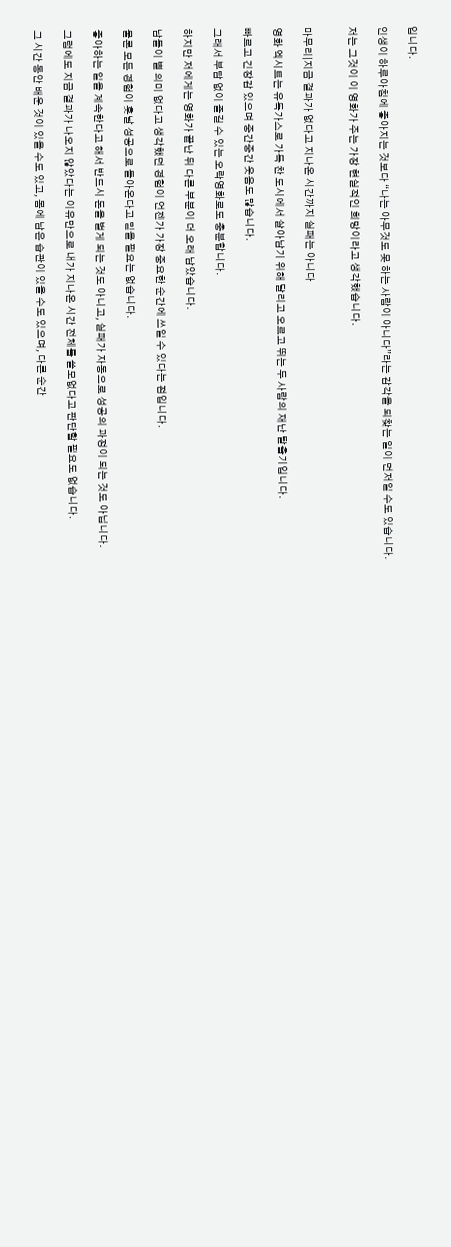입니다.

인생이 하루아침에 좋아지는 것보다 “나는 아무것도 못 하는 사람이 아니다”라는 감각을 되찾는 일이 먼저일 수도 있습니다.

저는 그것이 이 영화가 주는 가장 현실적인 희망이라고 생각했습니다.


마무리|지금 결과가 없다고 지나온 시간까지 실패는 아니다

영화 엑시트는 유독가스로 가득 찬 도시에서 살아남기 위해 달리고 오르고 뛰는 두 사람의 재난 탈출기입니다.

빠르고 긴장감 있으며 중간중간 웃음도 많습니다.

그래서 부담 없이 즐길 수 있는 오락영화로도 충분합니다.

하지만 저에게는 영화가 끝난 뒤 다른 부분이 더 오래 남았습니다.

남들이 별 의미 없다고 생각했던 경험이 언젠가 가장 중요한 순간에 쓰일 수 있다는 점입니다.

물론 모든 경험이 훗날 성공으로 돌아온다고 믿을 필요는 없습니다.

좋아하는 일을 계속한다고 해서 반드시 돈을 벌게 되는 것도 아니고, 실패가 자동으로 성공의 과정이 되는 것도 아닙니다.

그럼에도 지금 결과가 나오지 않았다는 이유만으로 내가 지나온 시간 전체를 쓸모없다고 판단할 필요도 없습니다.

그 시간 동안 배운 것이 있을 수도 있고, 몸에 남은 습관이 있을 수도 있으며, 다른 순간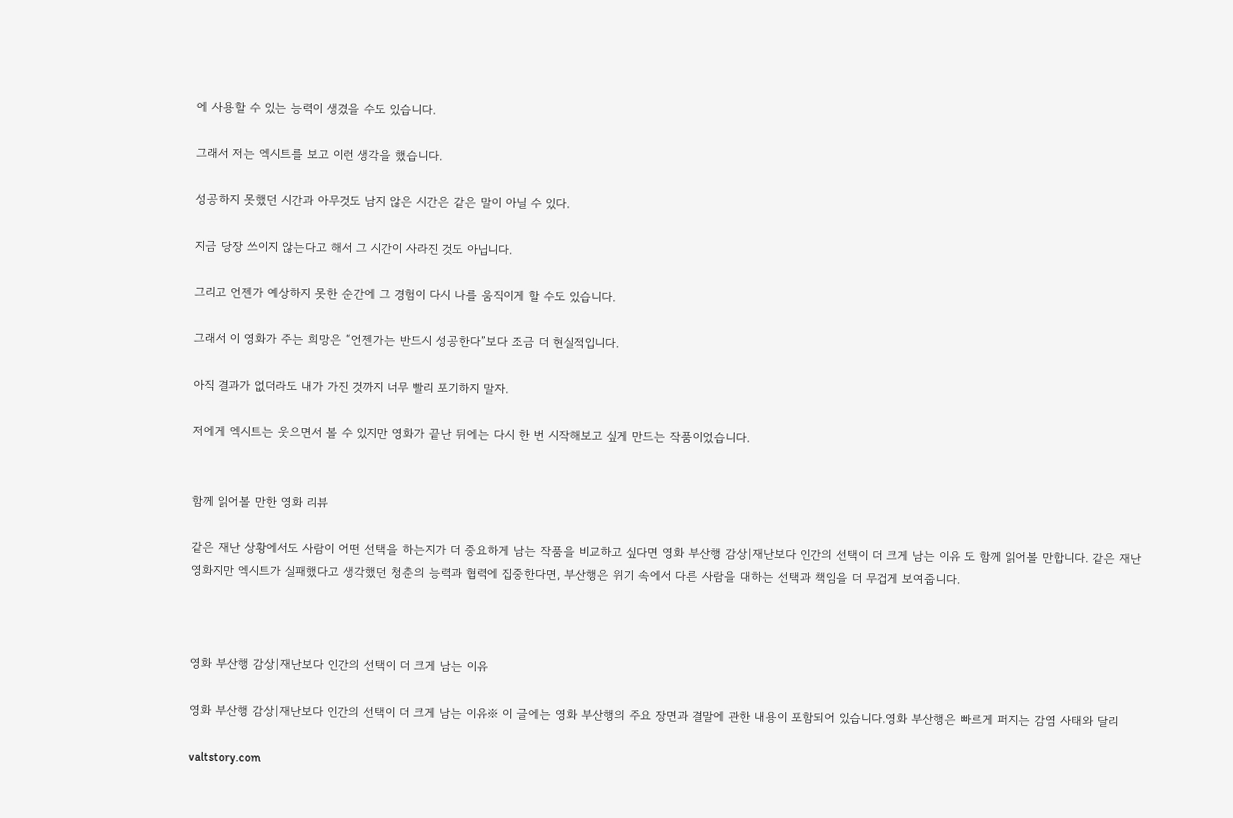에 사용할 수 있는 능력이 생겼을 수도 있습니다.

그래서 저는 엑시트를 보고 이런 생각을 했습니다.

성공하지 못했던 시간과 아무것도 남지 않은 시간은 같은 말이 아닐 수 있다.

지금 당장 쓰이지 않는다고 해서 그 시간이 사라진 것도 아닙니다.

그리고 언젠가 예상하지 못한 순간에 그 경험이 다시 나를 움직이게 할 수도 있습니다.

그래서 이 영화가 주는 희망은 “언젠가는 반드시 성공한다”보다 조금 더 현실적입니다.

아직 결과가 없더라도 내가 가진 것까지 너무 빨리 포기하지 말자.

저에게 엑시트는 웃으면서 볼 수 있지만 영화가 끝난 뒤에는 다시 한 번 시작해보고 싶게 만드는 작품이었습니다.


함께 읽어볼 만한 영화 리뷰

같은 재난 상황에서도 사람이 어떤 선택을 하는지가 더 중요하게 남는 작품을 비교하고 싶다면 영화 부산행 감상|재난보다 인간의 선택이 더 크게 남는 이유 도 함께 읽어볼 만합니다. 같은 재난영화지만 엑시트가 실패했다고 생각했던 청춘의 능력과 협력에 집중한다면, 부산행은 위기 속에서 다른 사람을 대하는 선택과 책임을 더 무겁게 보여줍니다.



영화 부산행 감상|재난보다 인간의 선택이 더 크게 남는 이유

영화 부산행 감상|재난보다 인간의 선택이 더 크게 남는 이유※ 이 글에는 영화 부산행의 주요 장면과 결말에 관한 내용이 포함되어 있습니다.영화 부산행은 빠르게 퍼지는 감염 사태와 달리

valtstory.com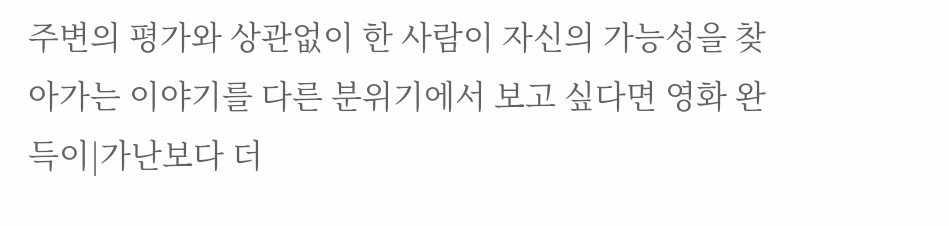주변의 평가와 상관없이 한 사람이 자신의 가능성을 찾아가는 이야기를 다른 분위기에서 보고 싶다면 영화 완득이|가난보다 더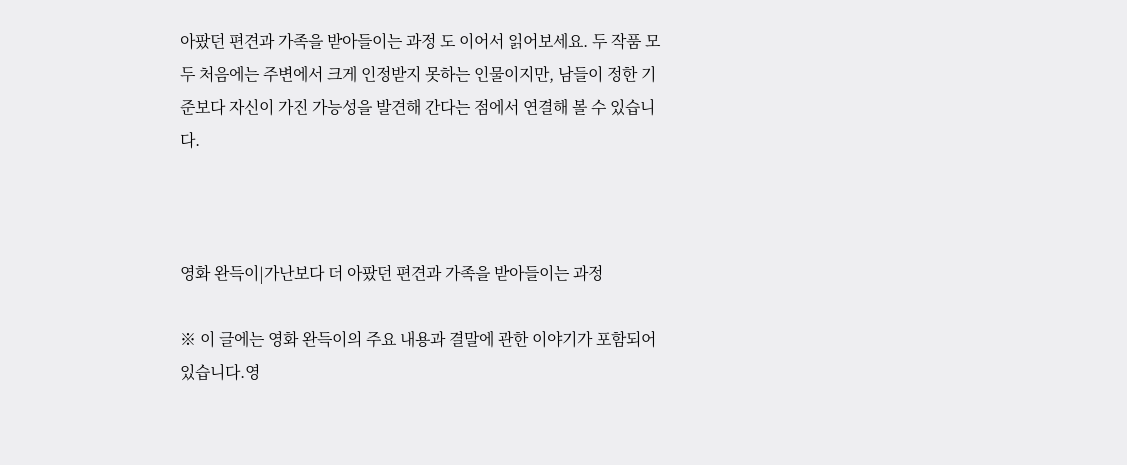아팠던 편견과 가족을 받아들이는 과정 도 이어서 읽어보세요. 두 작품 모두 처음에는 주변에서 크게 인정받지 못하는 인물이지만, 남들이 정한 기준보다 자신이 가진 가능성을 발견해 간다는 점에서 연결해 볼 수 있습니다.



영화 완득이|가난보다 더 아팠던 편견과 가족을 받아들이는 과정

※ 이 글에는 영화 완득이의 주요 내용과 결말에 관한 이야기가 포함되어 있습니다.영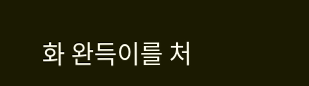화 완득이를 처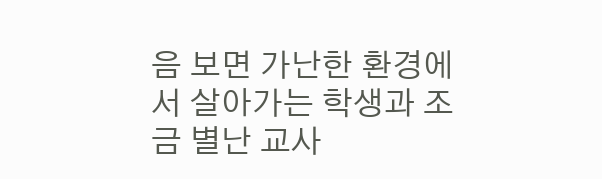음 보면 가난한 환경에서 살아가는 학생과 조금 별난 교사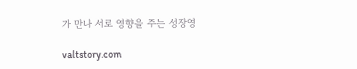가 만나 서로 영향을 주는 성장영

valtstory.com